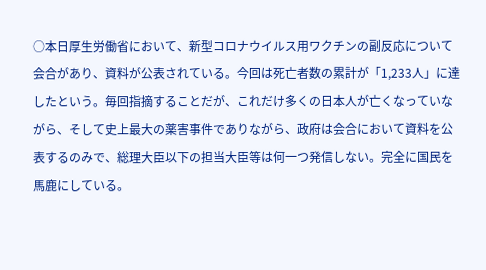○本日厚生労働省において、新型コロナウイルス用ワクチンの副反応について会合があり、資料が公表されている。今回は死亡者数の累計が「1,233人」に達したという。毎回指摘することだが、これだけ多くの日本人が亡くなっていながら、そして史上最大の薬害事件でありながら、政府は会合において資料を公表するのみで、総理大臣以下の担当大臣等は何一つ発信しない。完全に国民を馬鹿にしている。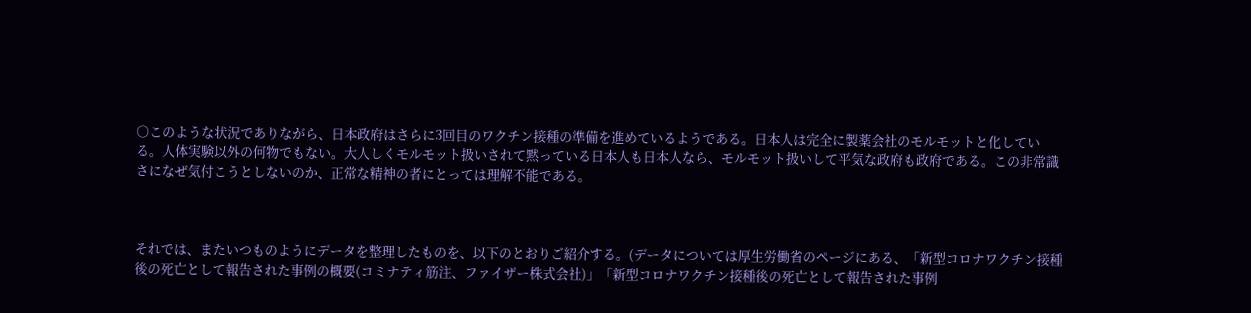○このような状況でありながら、日本政府はさらに3回目のワクチン接種の準備を進めているようである。日本人は完全に製薬会社のモルモットと化している。人体実験以外の何物でもない。大人しくモルモット扱いされて黙っている日本人も日本人なら、モルモット扱いして平気な政府も政府である。この非常識さになぜ気付こうとしないのか、正常な精神の者にとっては理解不能である。



それでは、またいつものようにデータを整理したものを、以下のとおりご紹介する。(データについては厚生労働省のページにある、「新型コロナワクチン接種後の死亡として報告された事例の概要(コミナティ筋注、ファイザー株式会社)」「新型コロナワクチン接種後の死亡として報告された事例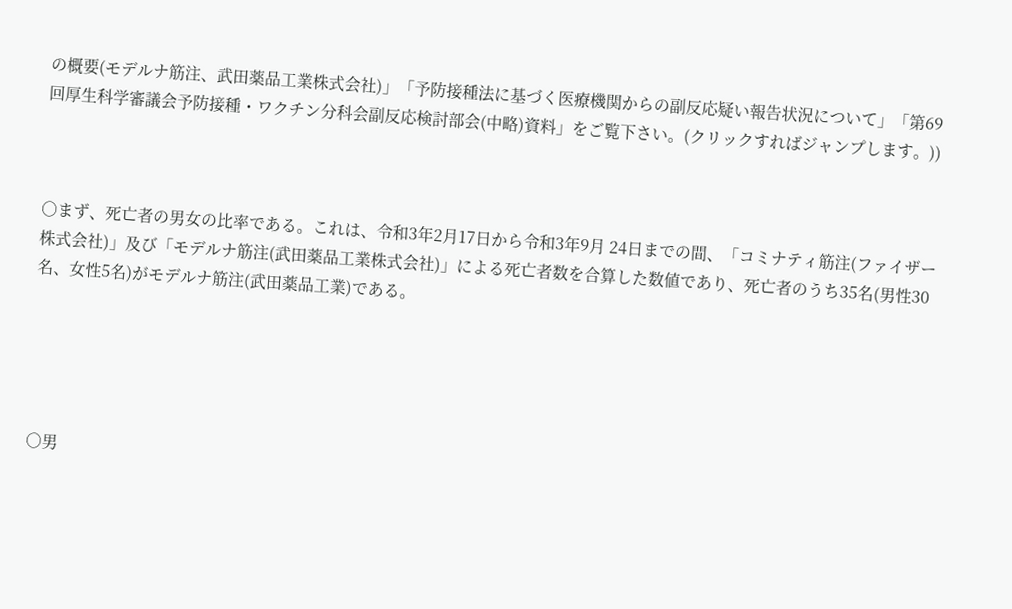の概要(モデルナ筋注、武田薬品工業株式会社)」「予防接種法に基づく医療機関からの副反応疑い報告状況について」「第69回厚生科学審議会予防接種・ワクチン分科会副反応検討部会(中略)資料」をご覧下さい。(クリックすればジャンプします。))



○まず、死亡者の男女の比率である。これは、令和3年2月17日から令和3年9月 24日までの間、「コミナティ筋注(ファイザー株式会社)」及び「モデルナ筋注(武田薬品工業株式会社)」による死亡者数を合算した数値であり、死亡者のうち35名(男性30名、女性5名)がモデルナ筋注(武田薬品工業)である。





○男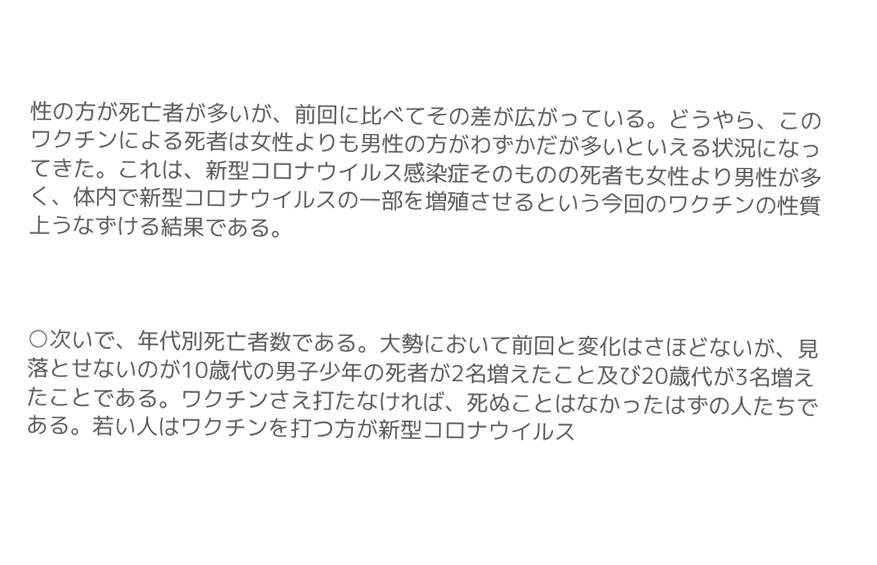性の方が死亡者が多いが、前回に比べてその差が広がっている。どうやら、このワクチンによる死者は女性よりも男性の方がわずかだが多いといえる状況になってきた。これは、新型コロナウイルス感染症そのものの死者も女性より男性が多く、体内で新型コロナウイルスの一部を増殖させるという今回のワクチンの性質上うなずける結果である。



○次いで、年代別死亡者数である。大勢において前回と変化はさほどないが、見落とせないのが10歳代の男子少年の死者が2名増えたこと及び20歳代が3名増えたことである。ワクチンさえ打たなければ、死ぬことはなかったはずの人たちである。若い人はワクチンを打つ方が新型コロナウイルス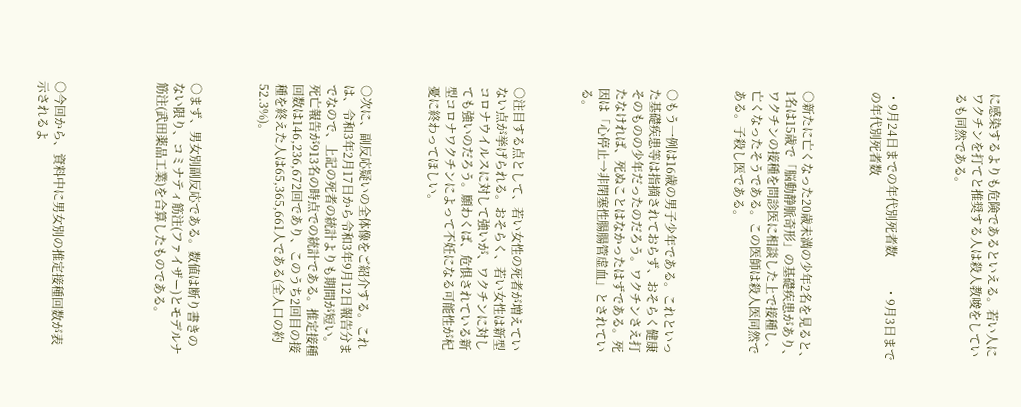に感染するよりも危険であるといえる。若い人にワクチンを打てと推奨する人は殺人教唆をしているも同然である。



・9月24日までの年代別死者数          ・9月3日までの年代別死者数



○新たに亡くなった20歳未満の少年2名を見ると、1名は15歳で「脳動静脈奇形」の基礎疾患があり、ワクチンの接種を問診医に相談した上で接種し、亡くなったそうである。この医師は殺人医同然である。子殺し医である。



○もう一例は16歳の男子少年である。これといった基礎疾患等は指摘されておらず、おそらく健康そのものの少年だったのだろう。ワクチンさえ打たなければ、死ぬことはなかったはずである。死因は「心停止→非閉塞性腸腸管虚血」とされている。



○注目する点として、若い女性の死者が増えていない点が挙げられる。おそらく、若い女性は新型コロナウイルスに対して強いが、ワクチンに対しても強いのだろう。願わくば、危惧されている新型コロナワクチンによって不妊になる可能性が杞憂に終わってほしい。



○次に、副反応疑いの全体像をご紹介する。これは、令和3年2月17日から令和3年9月12日報告分までなので、上記の死者の統計よりも期間が短い。死亡報告が913名の時点での統計である。推定接種回数は146,236,672回であり、このうち2回目の接種を終えた人は65,365,661人である(全人口の約52.3%)。



○まず、男女別副反応である。数値は断り書きのない限り、コミナティ筋注(ファイザー)とモデルナ筋注(武田薬品工業)を合算したものである。





○今回から、資料中に男女別の推定接種回数が表示されるよ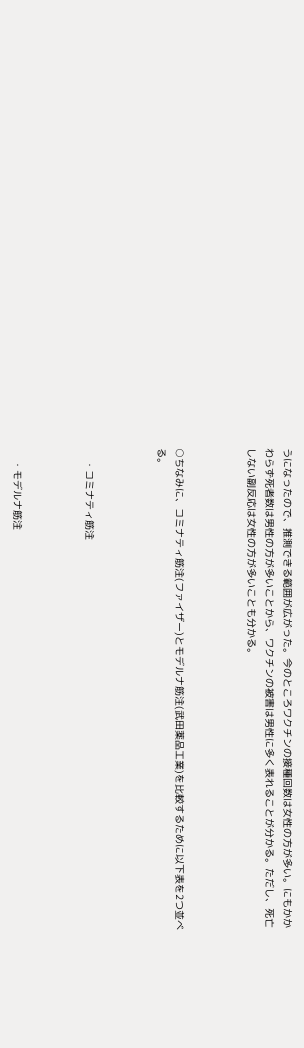うになったので、推測できる範囲が広がった。今のところワクチンの接種回数は女性の方が多い。にもかかわらず死者数は男性の方が多いことから、ワクチンの被害は男性に多く表れることが分かる。ただし、死亡しない副反応は女性の方が多いことも分かる。



○ちなみに、コミナティ筋注(ファイザー)とモデルナ筋注(武田薬品工業)を比較するために以下表を2つ並べる。



    ・コミナティ筋注



    ・モデルナ筋注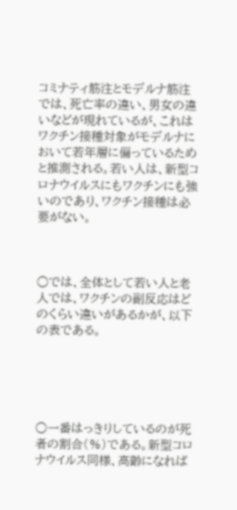コミナティ筋注とモデルナ筋注では、死亡率の違い、男女の違いなどが現れているが、これはワクチン接種対象がモデルナにおいて若年層に偏っているためと推測される。若い人は、新型コロナウイルスにもワクチンにも強いのであり、ワクチン接種は必要がない。



○では、全体として若い人と老人では、ワクチンの副反応はどのくらい違いがあるかが、以下の表である。





○一番はっきりしているのが死者の割合(%)である。新型コロナウイルス同様、高齢になれば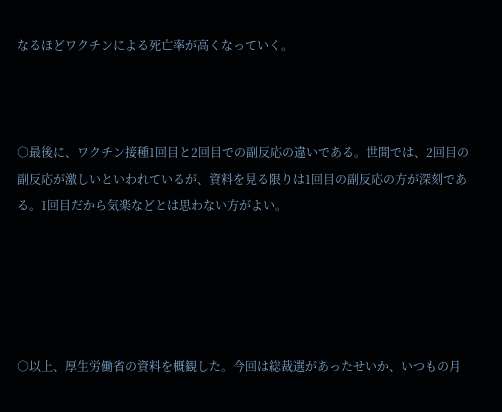なるほどワクチンによる死亡率が高くなっていく。



○最後に、ワクチン接種1回目と2回目での副反応の違いである。世間では、2回目の副反応が激しいといわれているが、資料を見る限りは1回目の副反応の方が深刻である。1回目だから気楽などとは思わない方がよい。





○以上、厚生労働省の資料を概観した。今回は総裁選があったせいか、いつもの月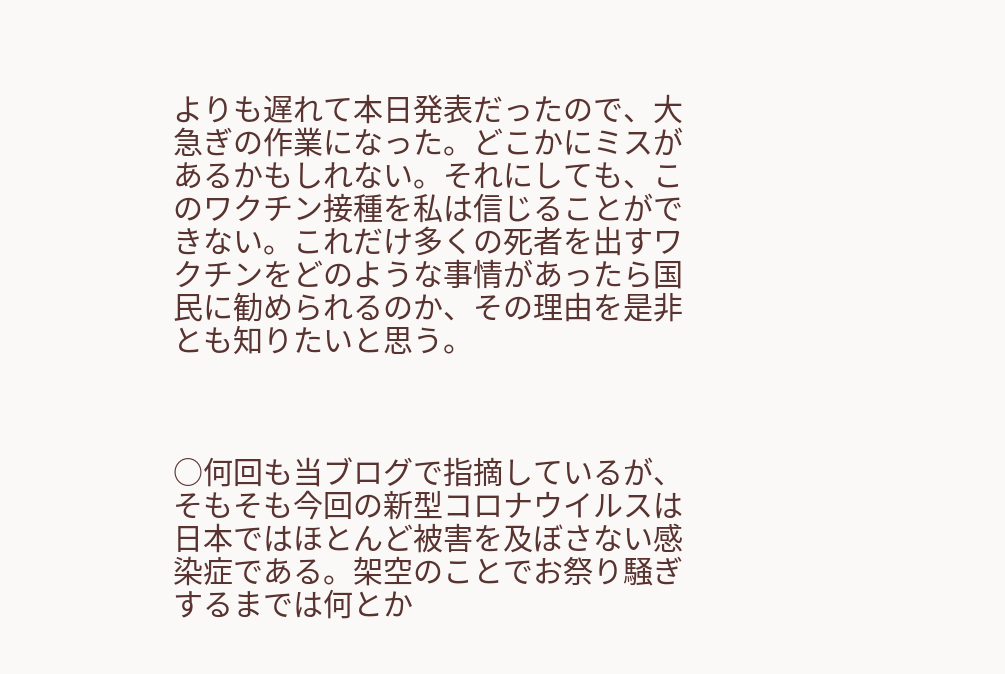よりも遅れて本日発表だったので、大急ぎの作業になった。どこかにミスがあるかもしれない。それにしても、このワクチン接種を私は信じることができない。これだけ多くの死者を出すワクチンをどのような事情があったら国民に勧められるのか、その理由を是非とも知りたいと思う。



○何回も当ブログで指摘しているが、そもそも今回の新型コロナウイルスは日本ではほとんど被害を及ぼさない感染症である。架空のことでお祭り騒ぎするまでは何とか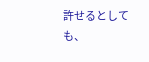許せるとしても、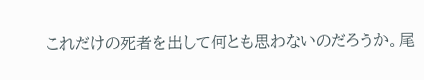これだけの死者を出して何とも思わないのだろうか。尾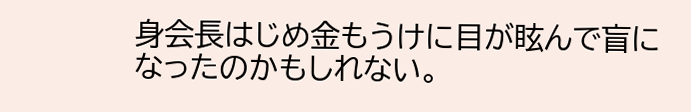身会長はじめ金もうけに目が眩んで盲になったのかもしれない。